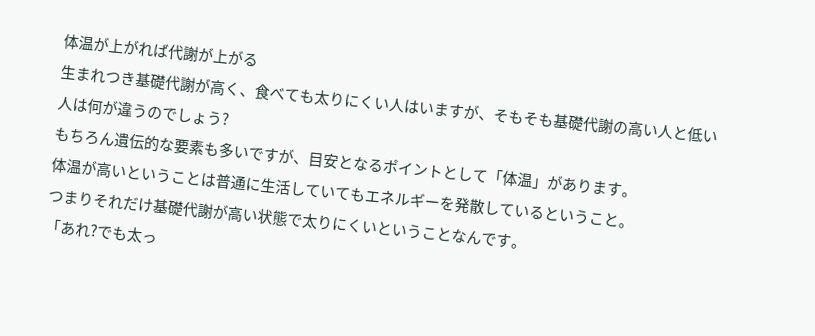体温が上がれば代謝が上がる
生まれつき基礎代謝が高く、食べても太りにくい人はいますが、そもそも基礎代謝の高い人と低い人は何が違うのでしょう?
もちろん遺伝的な要素も多いですが、目安となるポイントとして「体温」があります。
体温が高いということは普通に生活していてもエネルギーを発散しているということ。
つまりそれだけ基礎代謝が高い状態で太りにくいということなんです。
「あれ?でも太っ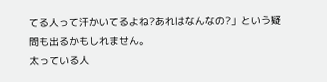てる人って汗かいてるよね?あれはなんなの?」という疑問も出るかもしれません。
太っている人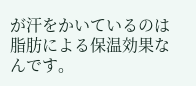が汗をかいているのは脂肪による保温効果なんです。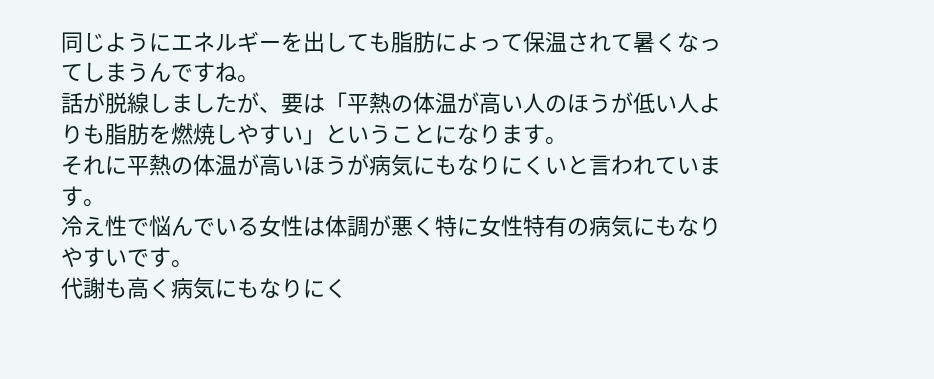同じようにエネルギーを出しても脂肪によって保温されて暑くなってしまうんですね。
話が脱線しましたが、要は「平熱の体温が高い人のほうが低い人よりも脂肪を燃焼しやすい」ということになります。
それに平熱の体温が高いほうが病気にもなりにくいと言われています。
冷え性で悩んでいる女性は体調が悪く特に女性特有の病気にもなりやすいです。
代謝も高く病気にもなりにく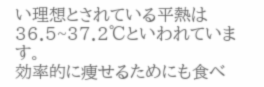い理想とされている平熱は36.5~37.2℃といわれています。
効率的に痩せるためにも食べ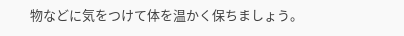物などに気をつけて体を温かく保ちましょう。